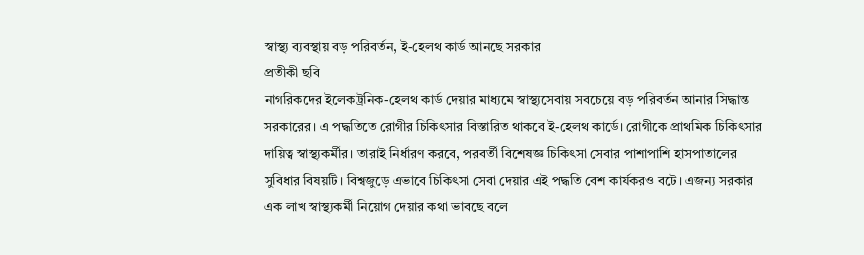স্বাস্থ্য ব্যবস্থায় বড় পরিবর্তন, ই-হেলথ কার্ড আনছে সরকার
প্রতীকী ছবি
নাগরিকদের ইলেকট্রনিক-হেলথ কার্ড দেয়ার মাধ্যমে স্বাস্থ্যসেবায় সবচেয়ে বড় পরিবর্তন আনার সিদ্ধান্ত সরকারের। এ পদ্ধতিতে রোগীর চিকিৎসার বিস্তারিত থাকবে ই-হেলথ কার্ডে। রোগীকে প্রাথমিক চিকিৎসার দায়িত্ব স্বাস্থ্যকর্মীর। তারাই নির্ধারণ করবে, পরবর্তী বিশেষজ্ঞ চিকিৎসা সেবার পাশাপাশি হাসপাতালের সুবিধার বিষয়টি। বিশ্বজুড়ে এভাবে চিকিৎসা সেবা দেয়ার এই পদ্ধতি বেশ কার্যকরও বটে। এজন্য সরকার এক লাখ স্বাস্থ্যকর্মী নিয়োগ দেয়ার কথা ভাবছে বলে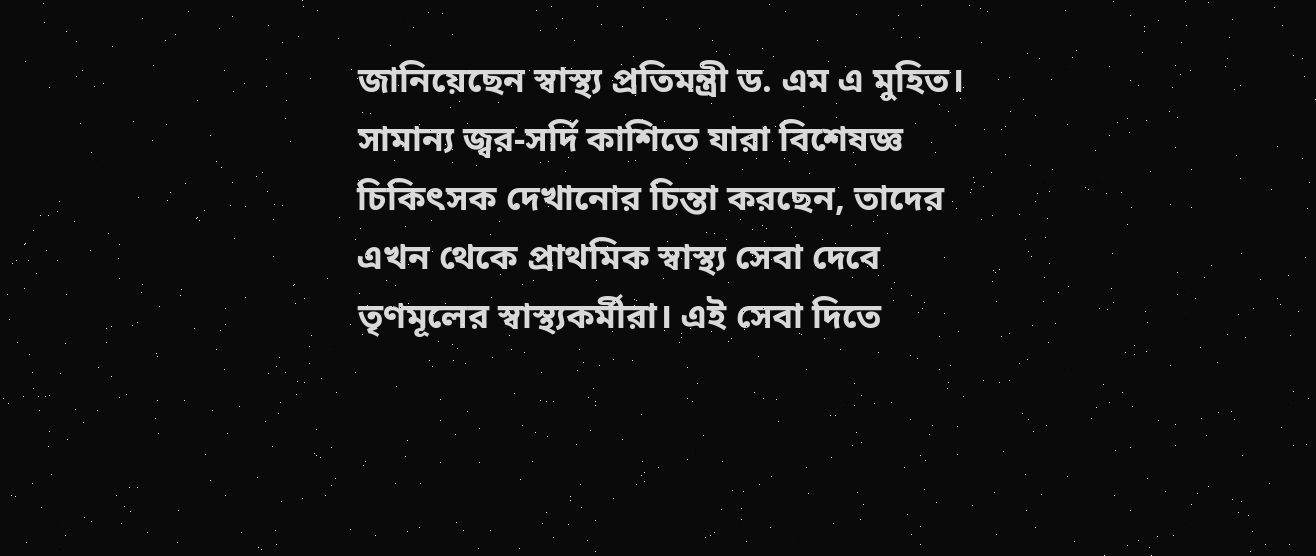জানিয়েছেন স্বাস্থ্য প্রতিমন্ত্রী ড. এম এ মুহিত।
সামান্য জ্বর-সর্দি কাশিতে যারা বিশেষজ্ঞ চিকিৎসক দেখানোর চিন্তা করছেন, তাদের এখন থেকে প্রাথমিক স্বাস্থ্য সেবা দেবে তৃণমূলের স্বাস্থ্যকর্মীরা। এই সেবা দিতে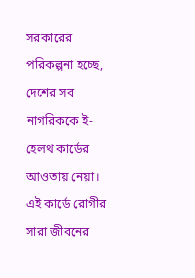সরকারের পরিকল্পনা হচ্ছে, দেশের সব নাগরিককে ই-হেলথ কার্ডের আওতায় নেয়া। এই কার্ডে রোগীর সারা জীবনের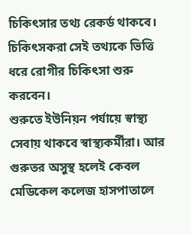চিকিৎসার তথ্য রেকর্ড থাকবে। চিকিৎসকরা সেই তথ্যকে ভিত্তি ধরে রোগীর চিকিৎসা শুরু করবেন।
শুরুতে ইউনিয়ন পর্যায়ে স্বাস্থ্য সেবায় থাকবে স্বাস্থ্যকর্মীরা। আর গুরুতর অসুস্থ হলেই কেবল মেডিকেল কলেজ হাসপাতালে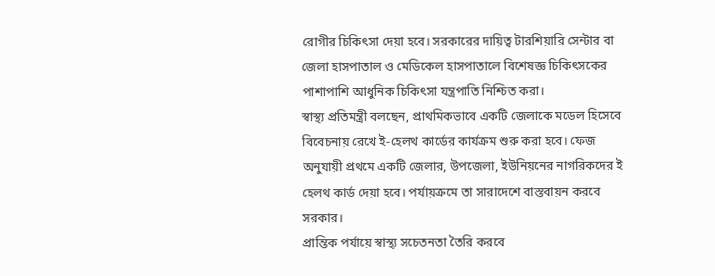রোগীর চিকিৎসা দেয়া হবে। সরকারের দায়িত্ব টারশিয়ারি সেন্টার বা জেলা হাসপাতাল ও মেডিকেল হাসপাতালে বিশেষজ্ঞ চিকিৎসকের পাশাপাশি আধুনিক চিকিৎসা যন্ত্রপাতি নিশ্চিত করা।
স্বাস্থ্য প্রতিমন্ত্রী বলছেন, প্রাথমিকভাবে একটি জেলাকে মডেল হিসেবে বিবেচনায় রেখে ই-হেলথ কার্ডের কার্যক্রম শুরু করা হবে। ফেজ অনুযায়ী প্রথমে একটি জেলার, উপজেলা, ইউনিয়নের নাগরিকদের ই হেলথ কার্ড দেয়া হবে। পর্যায়ক্রমে তা সারাদেশে বাস্তবায়ন করবে সরকার।
প্রান্তিক পর্যায়ে স্বাস্থ্য সচেতনতা তৈরি করবে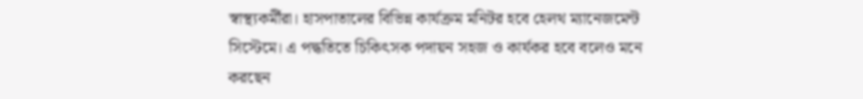স্বাস্থ্যকর্মীরা। হাসপাতালের বিভিন্ন কার্যক্রম মনিটর হবে হেলথ ম্যানেজমেন্ট সিস্টেমে। এ পদ্ধতিতে চিকিৎসক পদায়ন সহজ ও কার্যকর হবে বলেও মনে করছেন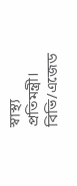স্বাস্থ্য প্রতিমন্ত্রী।
বিভি/এজেড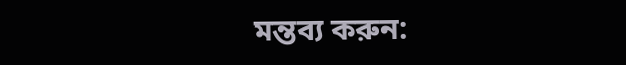মন্তব্য করুন: